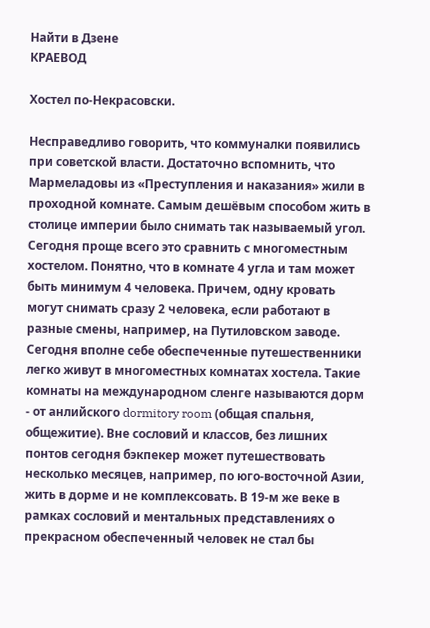Найти в Дзене
КРАЕВОД

Хостел по-Некрасовски.

Несправедливо говорить, что коммуналки появились при советской власти. Достаточно вспомнить, что Мармеладовы из «Преступления и наказания» жили в проходной комнате. Самым дешёвым способом жить в столице империи было снимать так называемый угол. Сегодня проще всего это сравнить с многоместным хостелом. Понятно, что в комнате 4 угла и там может быть минимум 4 человека. Причем, одну кровать могут снимать сразу 2 человека, если работают в разные смены, например, на Путиловском заводе.
Сегодня вполне себе обеспеченные путешественники легко живут в многоместных комнатах хостела. Такие комнаты на международном сленге называются дорм - от анлийского dormitory room (общая спальня, общежитие). Вне сословий и классов, без лишних понтов сегодня бэкпекер может путешествовать несколько месяцев, например, по юго-восточной Азии, жить в дорме и не комплексовать. В 19-м же веке в рамках сословий и ментальных представлениях о прекрасном обеспеченный человек не стал бы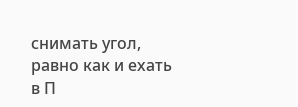снимать угол, равно как и ехать в П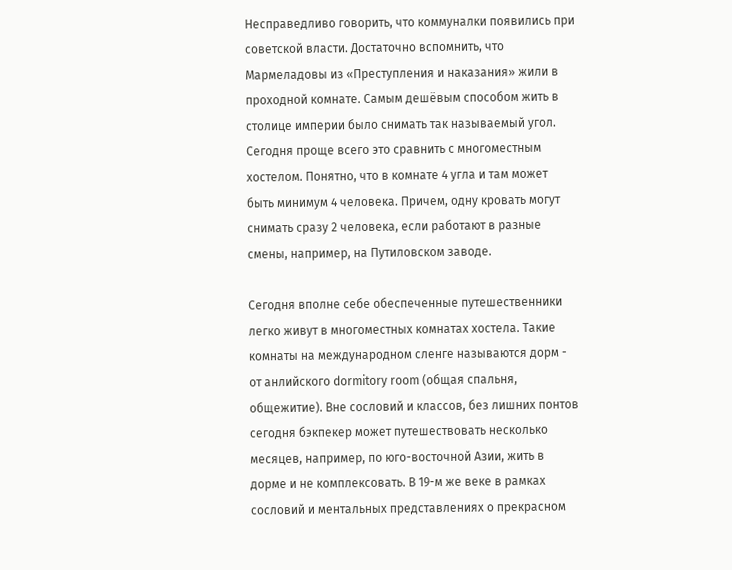Несправедливо говорить, что коммуналки появились при советской власти. Достаточно вспомнить, что Мармеладовы из «Преступления и наказания» жили в проходной комнате. Самым дешёвым способом жить в столице империи было снимать так называемый угол. Сегодня проще всего это сравнить с многоместным хостелом. Понятно, что в комнате 4 угла и там может быть минимум 4 человека. Причем, одну кровать могут снимать сразу 2 человека, если работают в разные смены, например, на Путиловском заводе.

Сегодня вполне себе обеспеченные путешественники легко живут в многоместных комнатах хостела. Такие комнаты на международном сленге называются дорм - от анлийского dormitory room (общая спальня, общежитие). Вне сословий и классов, без лишних понтов сегодня бэкпекер может путешествовать несколько месяцев, например, по юго-восточной Азии, жить в дорме и не комплексовать. В 19-м же веке в рамках сословий и ментальных представлениях о прекрасном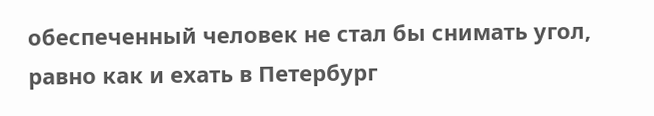обеспеченный человек не стал бы снимать угол, равно как и ехать в Петербург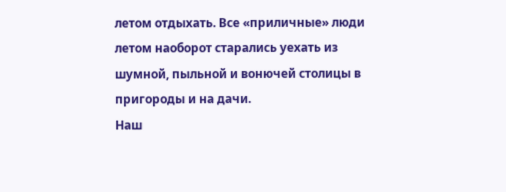летом отдыхать. Все «приличные» люди летом наоборот старались уехать из шумной, пыльной и вонючей столицы в пригороды и на дачи.
Наш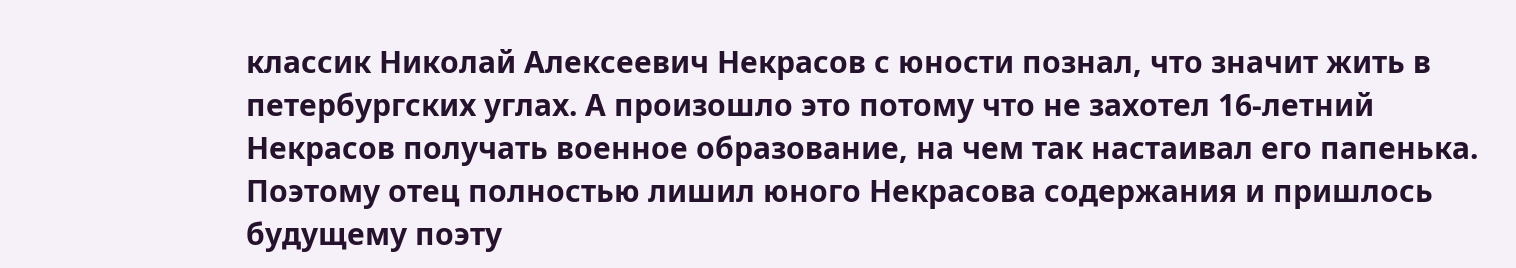классик Николай Алексеевич Некрасов с юности познал, что значит жить в петербургских углах. А произошло это потому что не захотел 16-летний Некрасов получать военное образование, на чем так настаивал его папенька. Поэтому отец полностью лишил юного Некрасова содержания и пришлось будущему поэту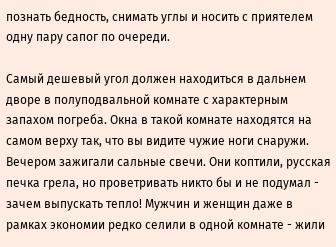познать бедность, снимать углы и носить с приятелем одну пару сапог по очереди.

Самый дешевый угол должен находиться в дальнем дворе в полуподвальной комнате с характерным запахом погреба. Окна в такой комнате находятся на самом верху так, что вы видите чужие ноги снаружи. Вечером зажигали сальные свечи. Они коптили, русская печка грела, но проветривать никто бы и не подумал - зачем выпускать тепло! Мужчин и женщин даже в рамках экономии редко селили в одной комнате - жили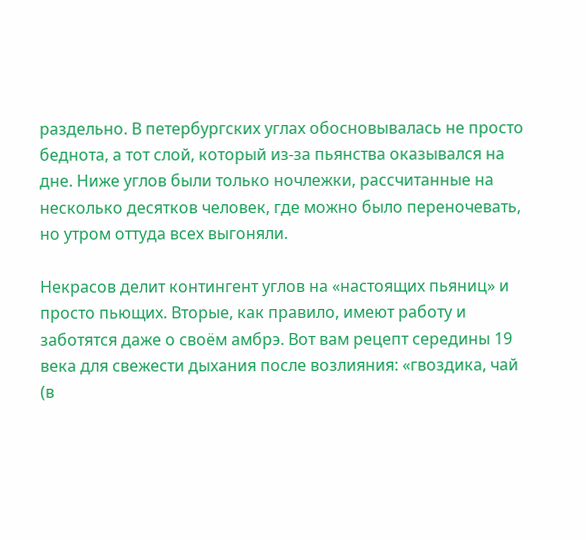раздельно. В петербургских углах обосновывалась не просто беднота, а тот слой, который из-за пьянства оказывался на дне. Ниже углов были только ночлежки, рассчитанные на несколько десятков человек, где можно было переночевать, но утром оттуда всех выгоняли.

Некрасов делит контингент углов на «настоящих пьяниц» и просто пьющих. Вторые, как правило, имеют работу и заботятся даже о своём амбрэ. Вот вам рецепт середины 19 века для свежести дыхания после возлияния: «гвоздика, чай (в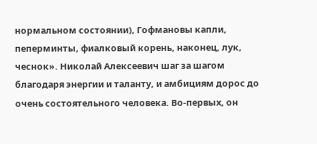нормальном состоянии), Гофмановы капли, пеперминты, фиалковый корень, наконец, лук, чеснок». Николай Алексеевич шаг за шагом благодаря энергии и таланту, и амбициям дорос до очень состоятельного человека. Во-первых, он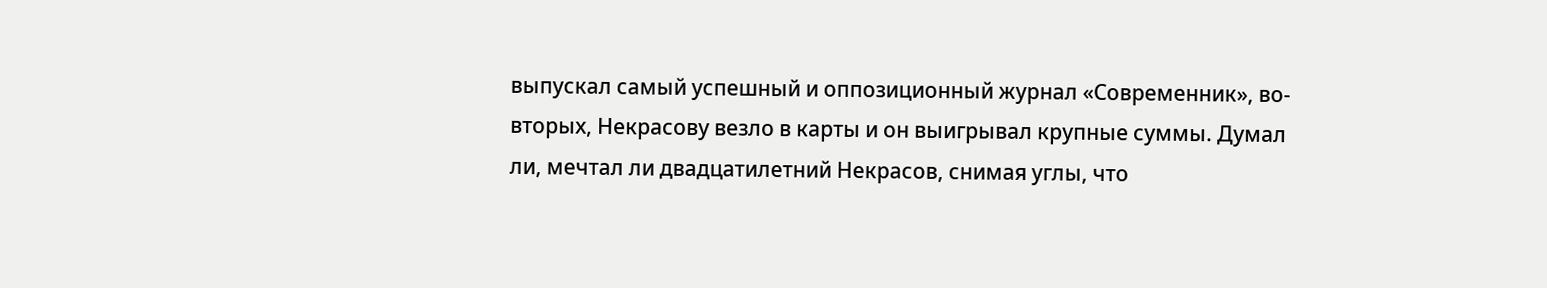выпускал самый успешный и оппозиционный журнал «Современник», во-вторых, Некрасову везло в карты и он выигрывал крупные суммы. Думал ли, мечтал ли двадцатилетний Некрасов, снимая углы, что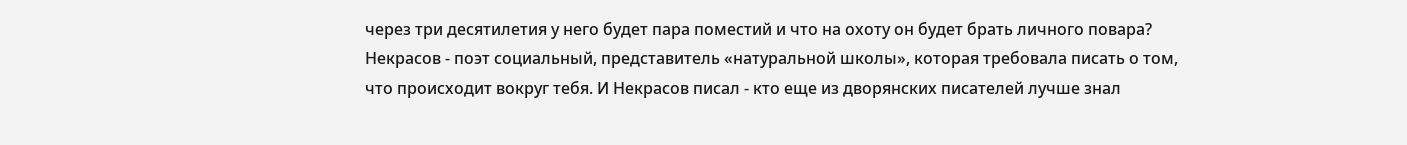через три десятилетия у него будет пара поместий и что на охоту он будет брать личного повара? Некрасов - поэт социальный, представитель «натуральной школы», которая требовала писать о том, что происходит вокруг тебя. И Некрасов писал - кто еще из дворянских писателей лучше знал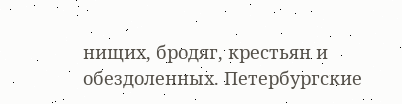нищих, бродяг, крестьян и обездоленных. Петербургские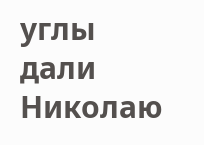углы дали Николаю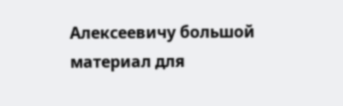Алексеевичу большой материал для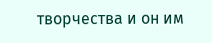творчества и он им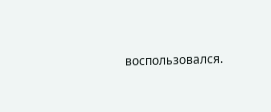воспользовался.